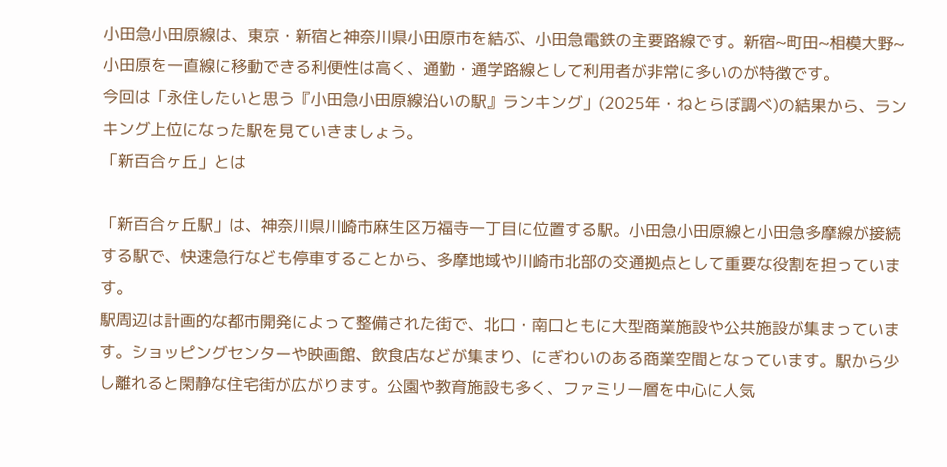小田急小田原線は、東京・新宿と神奈川県小田原市を結ぶ、小田急電鉄の主要路線です。新宿~町田~相模大野~小田原を一直線に移動できる利便性は高く、通勤・通学路線として利用者が非常に多いのが特徴です。
今回は「永住したいと思う『小田急小田原線沿いの駅』ランキング」(2025年・ねとらぼ調べ)の結果から、ランキング上位になった駅を見ていきましょう。
「新百合ヶ丘」とは

「新百合ヶ丘駅」は、神奈川県川崎市麻生区万福寺一丁目に位置する駅。小田急小田原線と小田急多摩線が接続する駅で、快速急行なども停車することから、多摩地域や川崎市北部の交通拠点として重要な役割を担っています。
駅周辺は計画的な都市開発によって整備された街で、北口・南口ともに大型商業施設や公共施設が集まっています。ショッピングセンターや映画館、飲食店などが集まり、にぎわいのある商業空間となっています。駅から少し離れると閑静な住宅街が広がります。公園や教育施設も多く、ファミリー層を中心に人気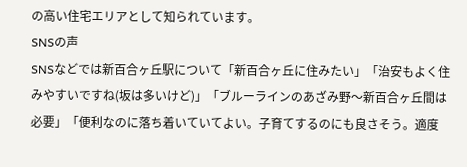の高い住宅エリアとして知られています。
SNSの声
SNSなどでは新百合ヶ丘駅について「新百合ヶ丘に住みたい」「治安もよく住みやすいですね(坂は多いけど)」「ブルーラインのあざみ野〜新百合ヶ丘間は必要」「便利なのに落ち着いていてよい。子育てするのにも良さそう。適度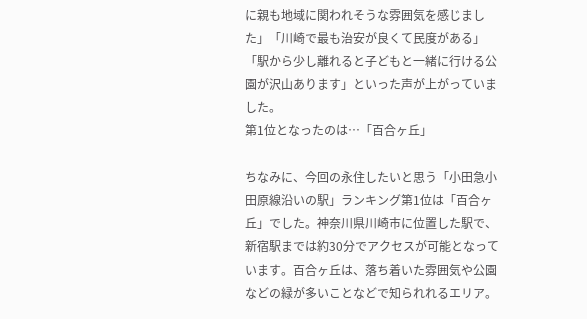に親も地域に関われそうな雰囲気を感じました」「川崎で最も治安が良くて民度がある」「駅から少し離れると子どもと一緒に行ける公園が沢山あります」といった声が上がっていました。
第1位となったのは…「百合ヶ丘」

ちなみに、今回の永住したいと思う「小田急小田原線沿いの駅」ランキング第1位は「百合ヶ丘」でした。神奈川県川崎市に位置した駅で、新宿駅までは約30分でアクセスが可能となっています。百合ヶ丘は、落ち着いた雰囲気や公園などの緑が多いことなどで知られれるエリア。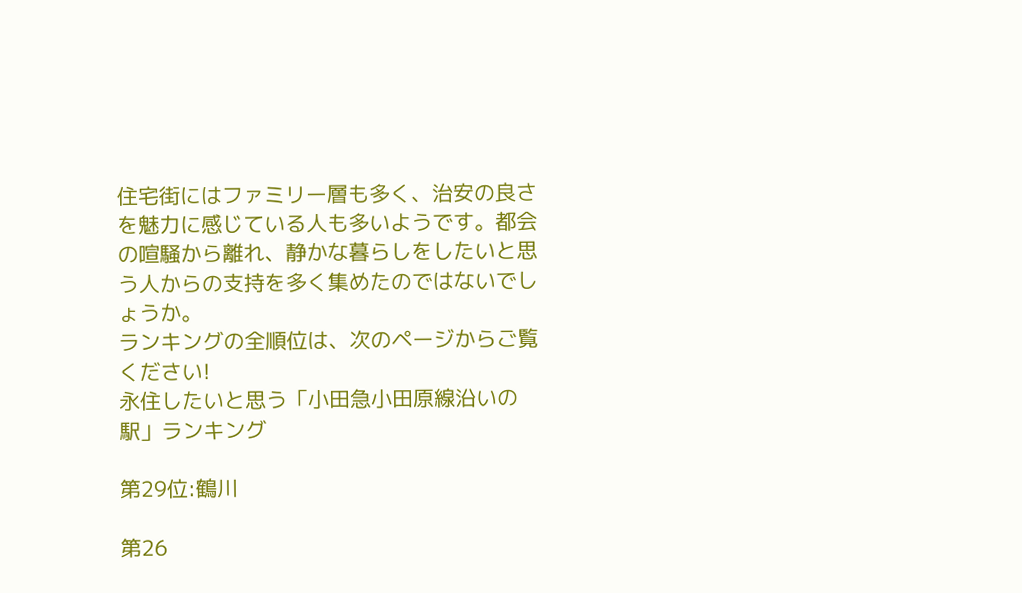住宅街にはファミリー層も多く、治安の良さを魅力に感じている人も多いようです。都会の喧騒から離れ、静かな暮らしをしたいと思う人からの支持を多く集めたのではないでしょうか。
ランキングの全順位は、次のページからご覧ください!
永住したいと思う「小田急小田原線沿いの駅」ランキング

第29位:鶴川

第26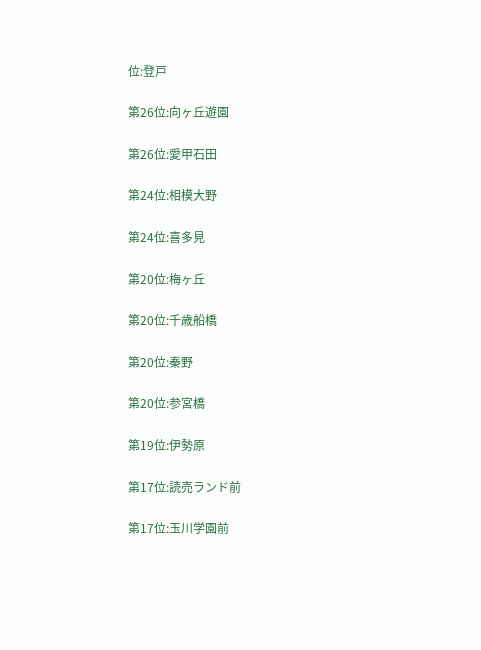位:登戸

第26位:向ヶ丘遊園

第26位:愛甲石田

第24位:相模大野

第24位:喜多見

第20位:梅ヶ丘

第20位:千歳船橋

第20位:秦野

第20位:参宮橋

第19位:伊勢原

第17位:読売ランド前

第17位:玉川学園前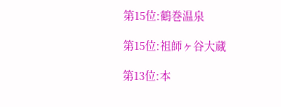第15位:鶴巻温泉

第15位:祖師ヶ谷大蔵

第13位:本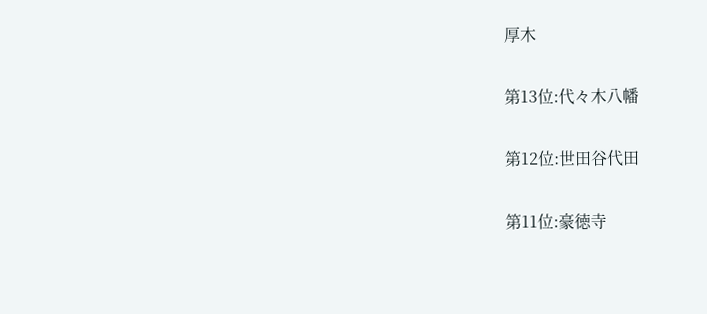厚木

第13位:代々木八幡

第12位:世田谷代田

第11位:豪徳寺